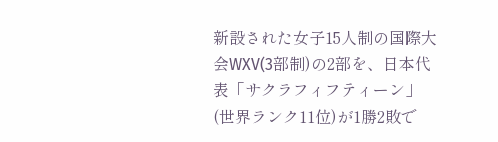新設された女子15人制の国際大会WXV(3部制)の2部を、日本代表「サクラフィフティーン」(世界ランク11位)が1勝2敗で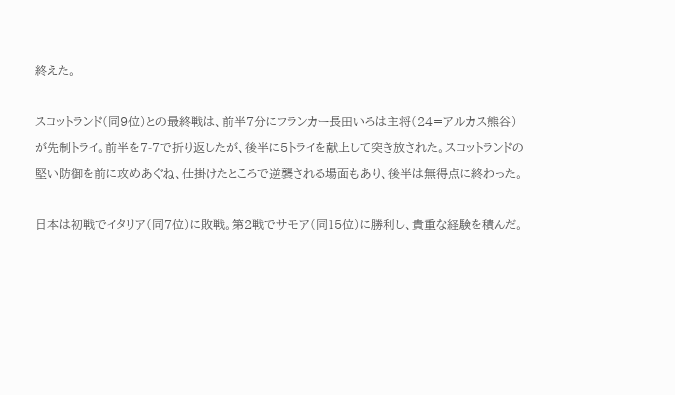終えた。

スコットランド(同9位)との最終戦は、前半7分にフランカー長田いろは主将(24=アルカス熊谷)が先制トライ。前半を7-7で折り返したが、後半に5トライを献上して突き放された。スコットランドの堅い防御を前に攻めあぐね、仕掛けたところで逆襲される場面もあり、後半は無得点に終わった。

日本は初戦でイタリア(同7位)に敗戦。第2戦でサモア(同15位)に勝利し、貴重な経験を積んだ。